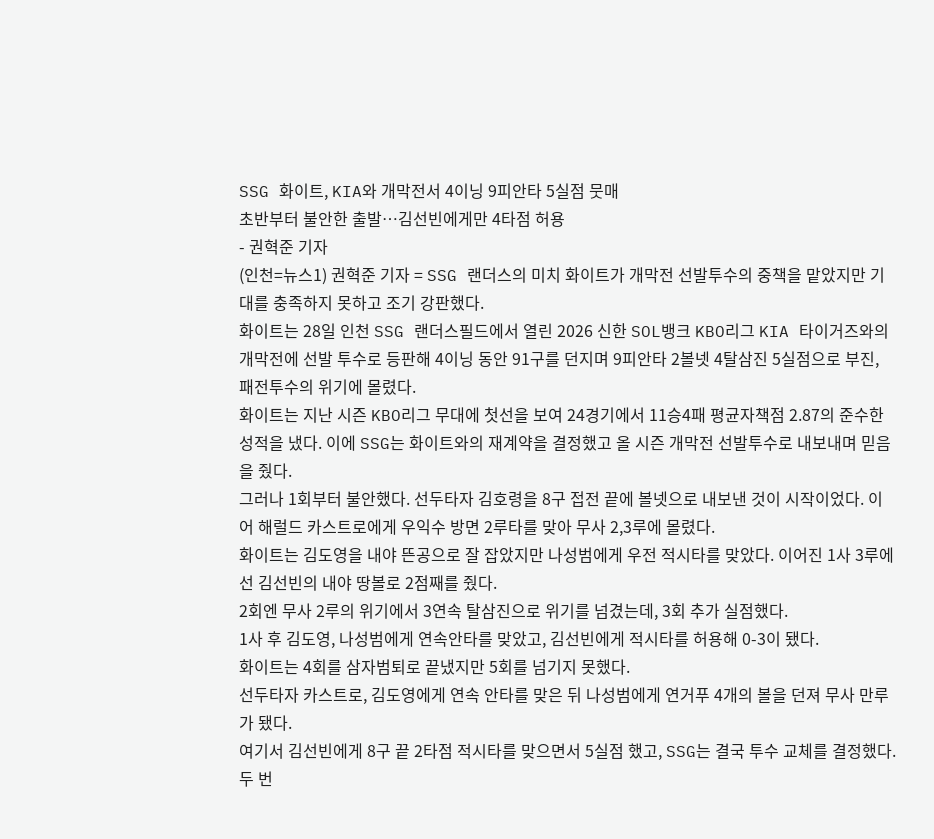SSG 화이트, KIA와 개막전서 4이닝 9피안타 5실점 뭇매
초반부터 불안한 출발…김선빈에게만 4타점 허용
- 권혁준 기자
(인천=뉴스1) 권혁준 기자 = SSG 랜더스의 미치 화이트가 개막전 선발투수의 중책을 맡았지만 기대를 충족하지 못하고 조기 강판했다.
화이트는 28일 인천 SSG 랜더스필드에서 열린 2026 신한 SOL뱅크 KBO리그 KIA 타이거즈와의 개막전에 선발 투수로 등판해 4이닝 동안 91구를 던지며 9피안타 2볼넷 4탈삼진 5실점으로 부진, 패전투수의 위기에 몰렸다.
화이트는 지난 시즌 KBO리그 무대에 첫선을 보여 24경기에서 11승4패 평균자책점 2.87의 준수한 성적을 냈다. 이에 SSG는 화이트와의 재계약을 결정했고 올 시즌 개막전 선발투수로 내보내며 믿음을 줬다.
그러나 1회부터 불안했다. 선두타자 김호령을 8구 접전 끝에 볼넷으로 내보낸 것이 시작이었다. 이어 해럴드 카스트로에게 우익수 방면 2루타를 맞아 무사 2,3루에 몰렸다.
화이트는 김도영을 내야 뜬공으로 잘 잡았지만 나성범에게 우전 적시타를 맞았다. 이어진 1사 3루에선 김선빈의 내야 땅볼로 2점째를 줬다.
2회엔 무사 2루의 위기에서 3연속 탈삼진으로 위기를 넘겼는데, 3회 추가 실점했다.
1사 후 김도영, 나성범에게 연속안타를 맞았고, 김선빈에게 적시타를 허용해 0-3이 됐다.
화이트는 4회를 삼자범퇴로 끝냈지만 5회를 넘기지 못했다.
선두타자 카스트로, 김도영에게 연속 안타를 맞은 뒤 나성범에게 연거푸 4개의 볼을 던져 무사 만루가 됐다.
여기서 김선빈에게 8구 끝 2타점 적시타를 맞으면서 5실점 했고, SSG는 결국 투수 교체를 결정했다.
두 번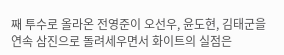째 투수로 올라온 전영준이 오선우, 윤도현, 김태군을 연속 삼진으로 돌려세우면서 화이트의 실점은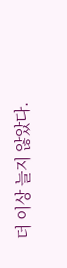더 이상 늘지 않았다.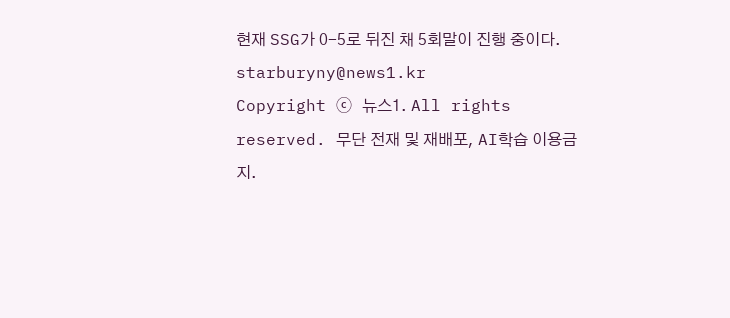현재 SSG가 0-5로 뒤진 채 5회말이 진행 중이다.
starburyny@news1.kr
Copyright ⓒ 뉴스1. All rights reserved. 무단 전재 및 재배포, AI학습 이용금지.